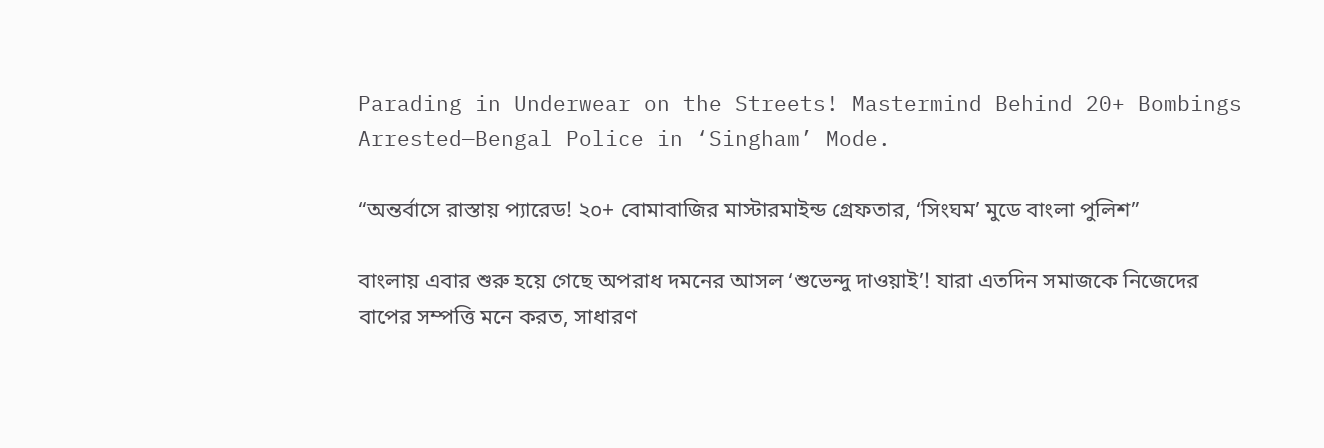Parading in Underwear on the Streets! Mastermind Behind 20+ Bombings Arrested—Bengal Police in ‘Singham’ Mode.

“অন্তর্বাসে রাস্তায় প্যারেড! ২০+ বোমাবাজির মাস্টারমাইন্ড গ্রেফতার, ‘সিংঘম’ মুডে বাংলা পুলিশ”

বাংলায় এবার শুরু হয়ে গেছে অপরাধ দমনের আসল ‘শুভেন্দু দাওয়াই’! যারা এতদিন সমাজকে নিজেদের বাপের সম্পত্তি মনে করত, সাধারণ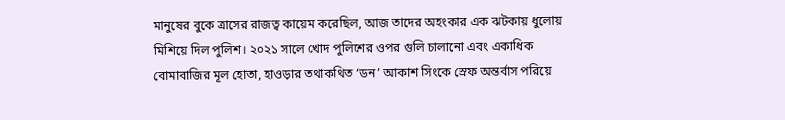মানুষের বুকে ত্রাসের রাজত্ব কায়েম করেছিল, আজ তাদের অহংকার এক ঝটকায় ধুলোয় মিশিয়ে দিল পুলিশ। ২০২১ সালে খোদ পুলিশের ওপর গুলি চালানো এবং একাধিক বোমাবাজির মূল হোতা, হাওড়ার তথাকথিত ‘ডন’ আকাশ সিংকে স্রেফ অন্তর্বাস পরিয়ে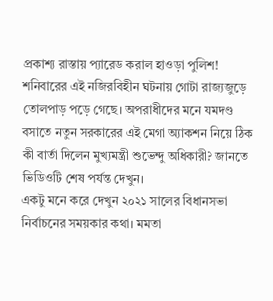প্রকাশ্য রাস্তায় প্যারেড করাল হাওড়া পুলিশ! শনিবারের এই নজিরবিহীন ঘটনায় গোটা রাজ্যজুড়ে তোলপাড় পড়ে গেছে। অপরাধীদের মনে যমদণ্ড বসাতে নতুন সরকারের এই মেগা অ্যাকশন নিয়ে ঠিক কী বার্তা দিলেন মুখ্যমন্ত্রী শুভেন্দু অধিকারী? জানতে ভিডিওটি শেষ পর্যন্ত দেখুন।
একটু মনে করে দেখুন ২০২১ সালের বিধানসভা নির্বাচনের সময়কার কথা। মমতা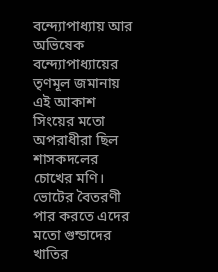বন্দ্যোপাধ্যায় আর অভিষেক বন্দ্যোপাধ্যায়ের তৃণমূল জমানায় এই আকাশ সিংয়ের মতো অপরাধীরা ছিল শাসকদলের চোখের মণি। ভোটের বৈতরণী পার করতে এদের মতো গুন্ডাদের খাতির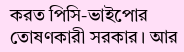করত পিসি-ভাইপোর তোষণকারী সরকার। আর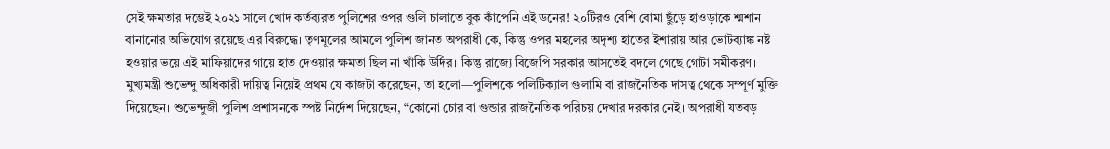সেই ক্ষমতার দম্ভেই ২০২১ সালে খোদ কর্তব্যরত পুলিশের ওপর গুলি চালাতে বুক কাঁপেনি এই ডনের! ২০টিরও বেশি বোমা ছুঁড়ে হাওড়াকে শ্মশান বানানোর অভিযোগ রয়েছে এর বিরুদ্ধে। তৃণমূলের আমলে পুলিশ জানত অপরাধী কে, কিন্তু ওপর মহলের অদৃশ্য হাতের ইশারায় আর ভোটব্যাঙ্ক নষ্ট হওয়ার ভয়ে এই মাফিয়াদের গায়ে হাত দেওয়ার ক্ষমতা ছিল না খাঁকি উর্দির। কিন্তু রাজ্যে বিজেপি সরকার আসতেই বদলে গেছে গোটা সমীকরণ। মুখ্যমন্ত্রী শুভেন্দু অধিকারী দায়িত্ব নিয়েই প্রথম যে কাজটা করেছেন, তা হলো—পুলিশকে পলিটিক্যাল গুলামি বা রাজনৈতিক দাসত্ব থেকে সম্পূর্ণ মুক্তি দিয়েছেন। শুভেন্দুজী পুলিশ প্রশাসনকে স্পষ্ট নির্দেশ দিয়েছেন, “কোনো চোর বা গুন্ডার রাজনৈতিক পরিচয় দেখার দরকার নেই। অপরাধী যতবড়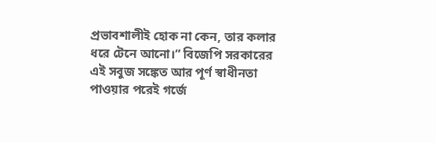প্রভাবশালীই হোক না কেন, তার কলার ধরে টেনে আনো।” বিজেপি সরকারের এই সবুজ সঙ্কেত আর পূর্ণ স্বাধীনতা পাওয়ার পরেই গর্জে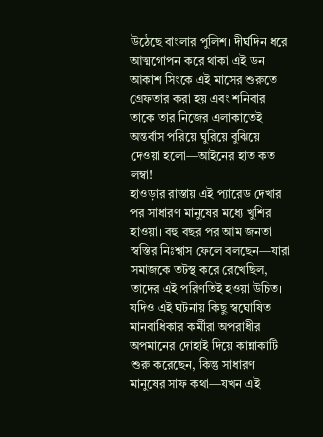উঠেছে বাংলার পুলিশ। দীর্ঘদিন ধরে আত্মগোপন করে থাকা এই ডন আকাশ সিংকে এই মাসের শুরুতে গ্রেফতার করা হয় এবং শনিবার তাকে তার নিজের এলাকাতেই অন্তর্বাস পরিয়ে ঘুরিয়ে বুঝিয়ে দেওয়া হলো—আইনের হাত কত লম্বা!
হাওড়ার রাস্তায় এই প্যারেড দেখার পর সাধারণ মানুষের মধ্যে খুশির হাওয়া। বহু বছর পর আম জনতা স্বস্তির নিঃশ্বাস ফেলে বলছেন—যারা সমাজকে তটস্থ করে রেখেছিল, তাদের এই পরিণতিই হওয়া উচিত। যদিও এই ঘটনায় কিছু স্বঘোষিত মানবাধিকার কর্মীরা অপরাধীর অপমানের দোহাই দিয়ে কান্নাকাটি শুরু করেছেন, কিন্তু সাধারণ মানুষের সাফ কথা—যখন এই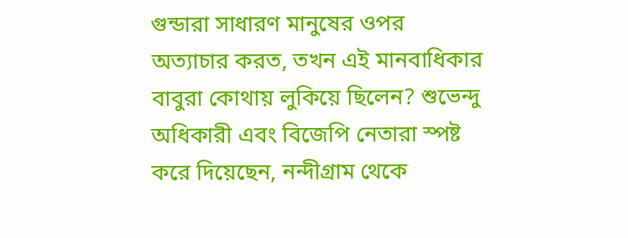গুন্ডারা সাধারণ মানুষের ওপর অত্যাচার করত, তখন এই মানবাধিকার বাবুরা কোথায় লুকিয়ে ছিলেন? শুভেন্দু অধিকারী এবং বিজেপি নেতারা স্পষ্ট করে দিয়েছেন, নন্দীগ্রাম থেকে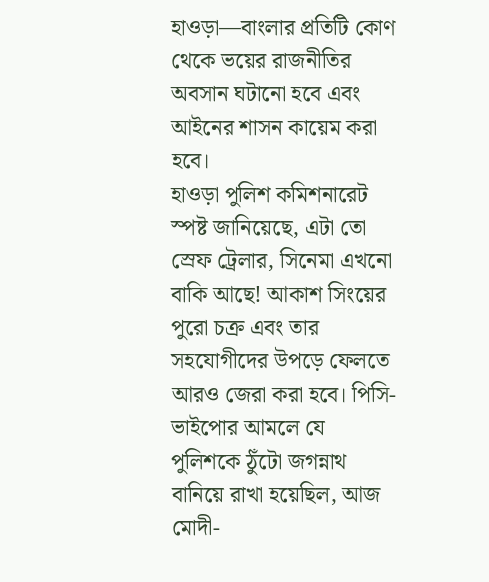হাওড়া—বাংলার প্রতিটি কোণ থেকে ভয়ের রাজনীতির অবসান ঘটানো হবে এবং আইনের শাসন কায়েম করা হবে।
হাওড়া পুলিশ কমিশনারেট স্পষ্ট জানিয়েছে, এটা তো স্রেফ ট্রেলার, সিনেমা এখনো বাকি আছে! আকাশ সিংয়ের পুরো চক্র এবং তার সহযোগীদের উপড়ে ফেলতে আরও জেরা করা হবে। পিসি-ভাইপোর আমলে যে পুলিশকে ঠুঁটো জগন্নাথ বানিয়ে রাখা হয়েছিল, আজ মোদী-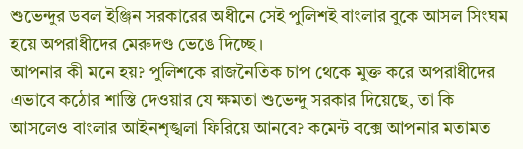শুভেন্দুর ডবল ইঞ্জিন সরকারের অধীনে সেই পুলিশই বাংলার বুকে আসল সিংঘম হয়ে অপরাধীদের মেরুদণ্ড ভেঙে দিচ্ছে।
আপনার কী মনে হয়? পুলিশকে রাজনৈতিক চাপ থেকে মুক্ত করে অপরাধীদের এভাবে কঠোর শাস্তি দেওয়ার যে ক্ষমতা শুভেন্দু সরকার দিয়েছে, তা কি আসলেও বাংলার আইনশৃঙ্খলা ফিরিয়ে আনবে? কমেন্ট বক্সে আপনার মতামত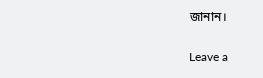জানান।

Leave a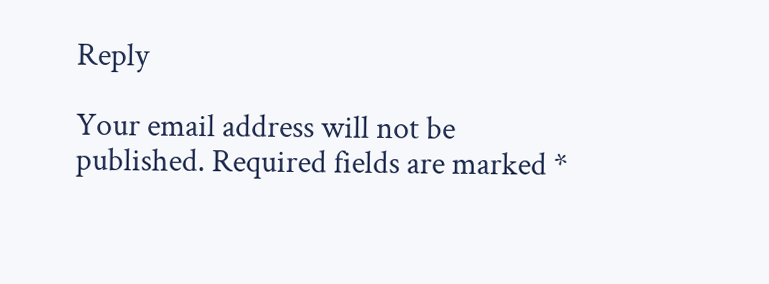Reply

Your email address will not be published. Required fields are marked *